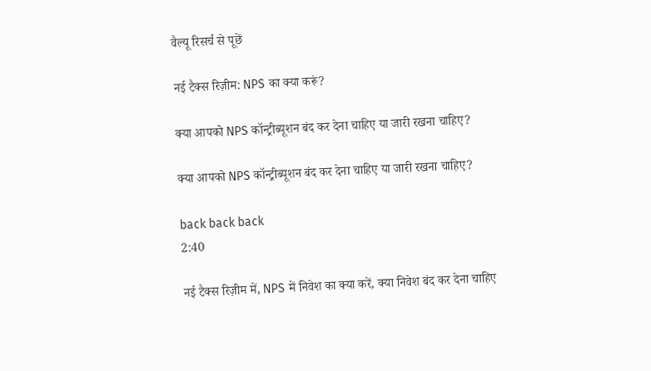वैल्यू रिसर्च से पूछें

नई टैक्‍स रिज़ीम: NPS का क्‍या करूं?

क्‍या आपको NPS कॉन्ट्रीब्‍यूशन बंद कर देना चाहिए या जारी रखना चाहिए?

क्‍या आपको NPS कॉन्ट्रीब्‍यूशन बंद कर देना चाहिए या जारी रखना चाहिए?

back back back
2:40

नई टैक्‍स रिज़ीम में, NPS में निवेश का क्‍या करें, क्‍या निवेश बंद कर देना चाहिए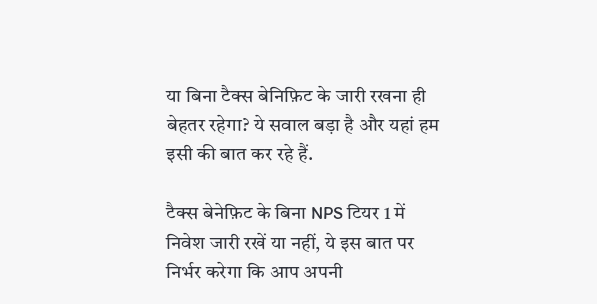या बिना टैक्‍स बेनिफ़िट के जारी रखना ही बेहतर रहेगा? ये सवाल बड़ा है और यहां हम इसी की बात कर रहे हैं.

टैक्‍स बेनेफ़िट के बिना NPS टियर 1 में निवेश जारी रखें या नहीं, ये इस बात पर निर्भर करेगा कि आप अपनी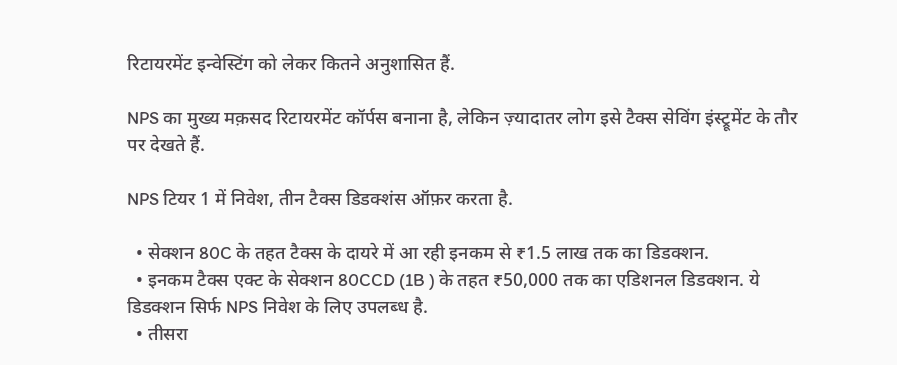रिटायरमेंट इन्‍वेस्टिंग को लेकर कितने अनुशासित हैं.

NPS का मुख्‍य मक़सद रिटायरमेंट कॉर्पस बनाना है, लेकिन ज़्यादातर लोग इसे टैक्‍स सेविंग इंस्‍ट्रूमेंट के तौर पर देखते हैं.

NPS टियर 1 में निवेश, तीन टैक्‍स डिडक्‍शंस ऑफ़र करता है.

  • सेक्‍शन 80C के तहत टैक्‍स के दायरे में आ रही इनकम से ₹1.5 लाख तक का डिडक्‍शन.
  • इनकम टैक्‍स एक्‍ट के सेक्‍शन 80CCD (1B ) के तहत ₹50,000 तक का एडिशनल डिडक्‍शन. ये डिडक्‍शन सिर्फ NPS निवेश के लिए उपलब्‍ध है.
  • तीसरा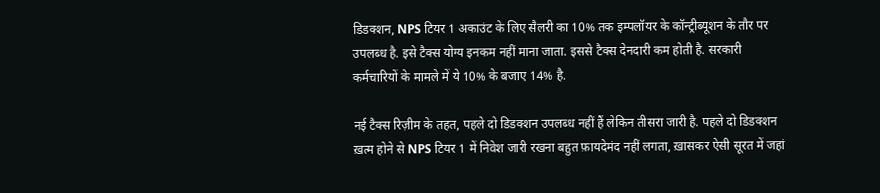डिडक्‍शन, NPS टियर 1 अकाउंट के लिए सैलरी का 10% तक इम्‍पलॉयर के कॉन्ट्रीब्‍यूशन के तौर पर उपलब्‍ध है. इसे टैक्‍स योग्‍य इनकम नहीं माना जाता. इससे टैक्‍स देनदारी कम होती है. सरकारी कर्मचारियों के मामले में ये 10% के बजाए 14% है.

नई टैक्‍स रिज़ीम के तहत, पहले दो डिडक्‍शन उपलब्‍ध नहीं हैं लेकिन तीसरा जारी है. पहले दो डिडक्‍शन ख़त्म होने से NPS टियर 1 में निवेश जारी रखना बहुत फ़ायदेमंद नहीं लगता, ख़ासकर ऐसी सूरत में जहां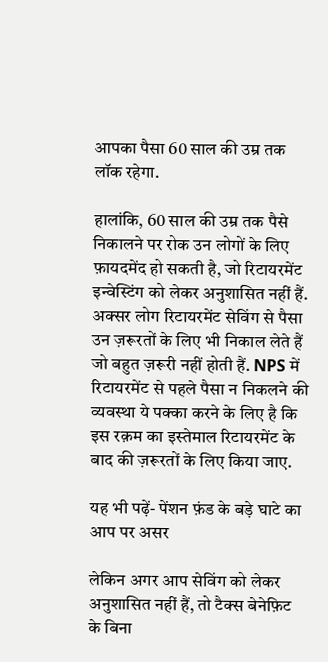आपका पैसा 60 साल की उम्र तक लॉक रहेगा.

हालांकि, 60 साल की उम्र तक पैसे निकालने पर रोक उन लोगों के लिए फ़ायदमेंद हो सकती है, जो रिटायरमेंट इन्‍वेस्टिंग को लेकर अनुशासित नहीं हैं. अक्‍सर लोग रिटायरमेंट सेविंग से पैसा उन ज़रूरतों के लिए भी निकाल लेते हैं जो बहुत ज़रूरी नहीं होती हैं. NPS में रिटायरमेंट से पहले पैसा न निकलने की व्‍यवस्‍था ये पक्का करने के लिए है कि इस रक़म का इस्‍तेमाल रिटायरमेंट के बाद की ज़रूरतों के लिए किया जाए.

यह भी पढ़ें- पेंशन फ़ंड के बड़े घाटे का आप पर असर

लेकिन अगर आप सेविंग को लेकर अनुशासित नहीं हैं, तो टैक्‍स बेनेफ़िट के बिना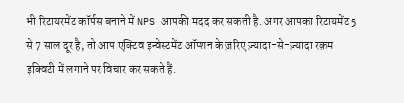भी रिटायरमेंट कॉर्पस बनाने में NPS आपकी मदद कर सकती है. अगर आपका रिटायमेंट 5 से 7 साल दूर है, तो आप एक्टिव इन्‍वेस्‍टमेंट ऑप्‍शन के ज़रिए ज़्यादा-से-ज़्यादा रक़म इक्विटी में लगाने पर विचार कर सकते हैं.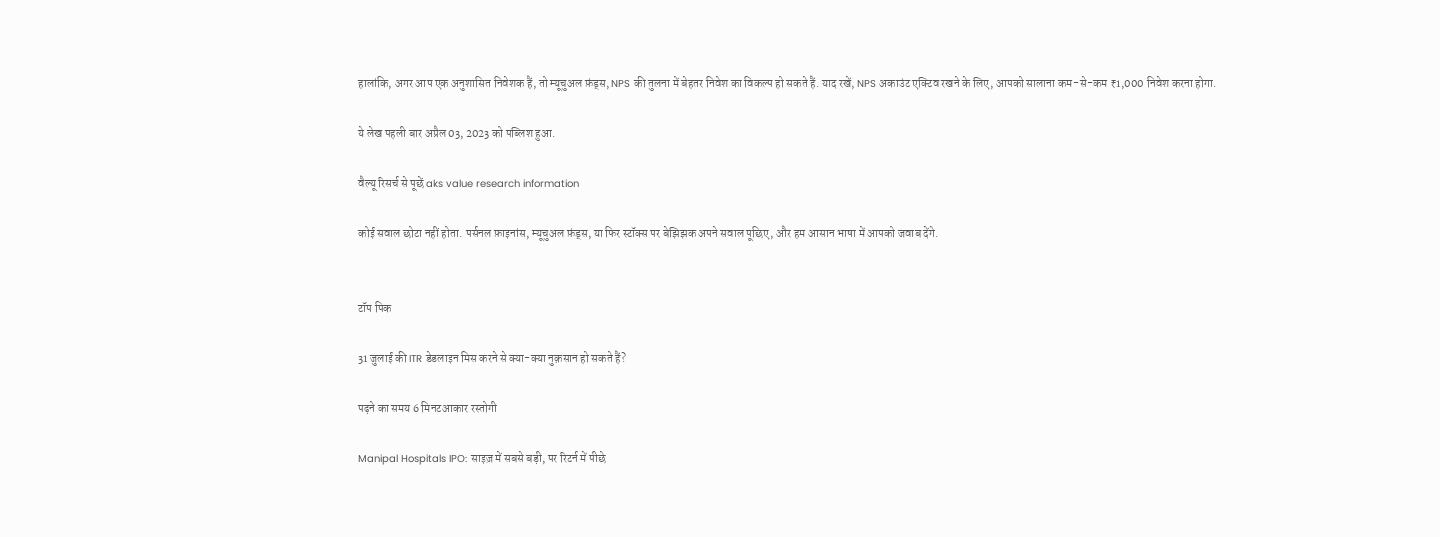हालांकि, अगर आप एक अनुशासित निवेशक हैं, तो म्‍यूचुअल फ़ंड्स, NPS की तुलना में बेहतर निवेश का विकल्प हो सकते हैं. याद रखें, NPS अकाउंट एक्टिव रखने के लिए, आपको सालाना कम-से-कम ₹1,000 निवेश करना होगा.

ये लेख पहली बार अप्रैल 03, 2023 को पब्लिश हुआ.

वैल्यू रिसर्च से पूछें aks value research information

कोई सवाल छोटा नहीं होता. पर्सनल फ़ाइनांस, म्यूचुअल फ़ंड्स, या फिर स्टॉक्स पर बेझिझक अपने सवाल पूछिए, और हम आसान भाषा में आपको जवाब देंगे.


टॉप पिक

31 जुलाई की ITR डेडलाइन मिस करने से क्या-क्या नुक़सान हो सकते हैं?

पढ़ने का समय 6 मिनटआकार रस्तोगी

Manipal Hospitals IPO: साइज़ में सबसे बड़ी, पर रिटर्न में पीछे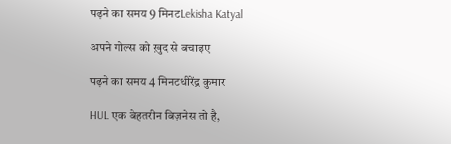पढ़ने का समय 9 मिनटLekisha Katyal

अपने गोल्स को ख़ुद से बचाइए

पढ़ने का समय 4 मिनटधीरेंद्र कुमार

HUL एक बेहतरीन बिज़नेस तो है,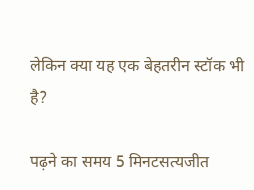लेकिन क्या यह एक बेहतरीन स्टॉक भी है?

पढ़ने का समय 5 मिनटसत्यजीत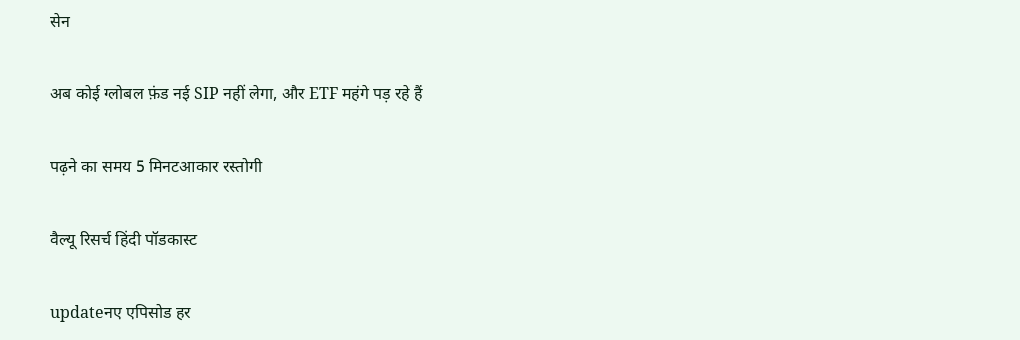सेन

अब कोई ग्लोबल फ़ंड नई SIP नहीं लेगा, और ETF महंगे पड़ रहे हैं

पढ़ने का समय 5 मिनटआकार रस्तोगी

वैल्यू रिसर्च हिंदी पॉडकास्ट

updateनए एपिसोड हर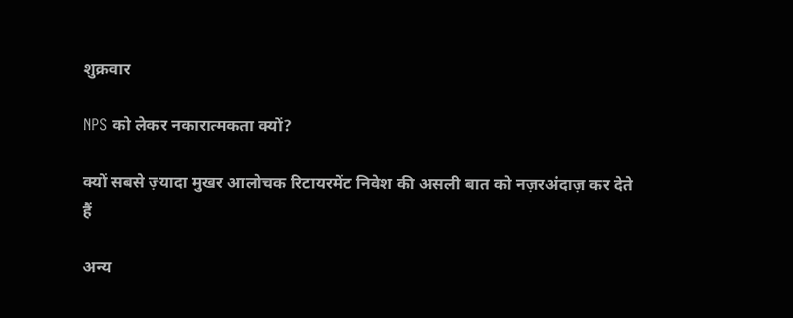शुक्रवार

NPS को लेकर नकारात्मकता क्यों?

क्यों सबसे ज़्यादा मुखर आलोचक रिटायरमेंट निवेश की असली बात को नज़रअंदाज़ कर देते हैं

अन्य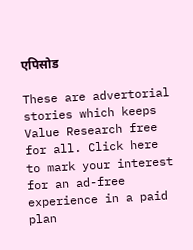एपिसोड

These are advertorial stories which keeps Value Research free for all. Click here to mark your interest for an ad-free experience in a paid plan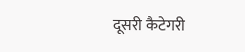दूसरी कैटेगरी